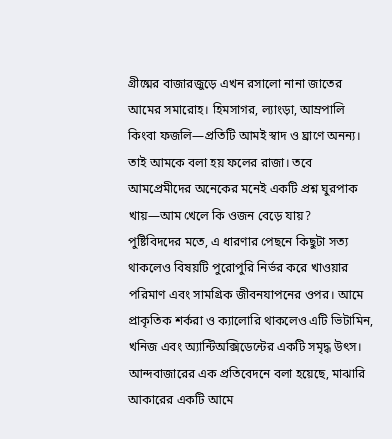গ্রীষ্মের বাজারজুড়ে এখন রসালো নানা জাতের আমের সমারোহ। হিমসাগর, ল্যাংড়া, আম্রপালি কিংবা ফজলি—প্রতিটি আমই স্বাদ ও ঘ্রাণে অনন্য। তাই আমকে বলা হয় ফলের রাজা। তবে আমপ্রেমীদের অনেকের মনেই একটি প্রশ্ন ঘুরপাক খায়—আম খেলে কি ওজন বেড়ে যায়?
পুষ্টিবিদদের মতে, এ ধারণার পেছনে কিছুটা সত্য থাকলেও বিষয়টি পুরোপুরি নির্ভর করে খাওয়ার পরিমাণ এবং সামগ্রিক জীবনযাপনের ওপর। আমে প্রাকৃতিক শর্করা ও ক্যালোরি থাকলেও এটি ভিটামিন, খনিজ এবং অ্যান্টিঅক্সিডেন্টের একটি সমৃদ্ধ উৎস।
আন্দবাজারের এক প্রতিবেদনে বলা হয়েছে, মাঝারি আকারের একটি আমে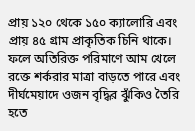প্রায় ১২০ থেকে ১৫০ ক্যালোরি এবং প্রায় ৪৫ গ্রাম প্রাকৃতিক চিনি থাকে। ফলে অতিরিক্ত পরিমাণে আম খেলে রক্তে শর্করার মাত্রা বাড়তে পারে এবং দীর্ঘমেয়াদে ওজন বৃদ্ধির ঝুঁকিও তৈরি হতে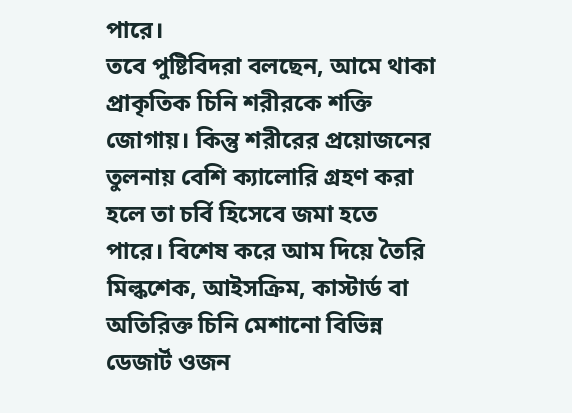পারে।
তবে পুষ্টিবিদরা বলছেন, আমে থাকা প্রাকৃতিক চিনি শরীরকে শক্তি জোগায়। কিন্তু শরীরের প্রয়োজনের তুলনায় বেশি ক্যালোরি গ্রহণ করা হলে তা চর্বি হিসেবে জমা হতে পারে। বিশেষ করে আম দিয়ে তৈরি মিল্কশেক, আইসক্রিম, কাস্টার্ড বা অতিরিক্ত চিনি মেশানো বিভিন্ন ডেজার্ট ওজন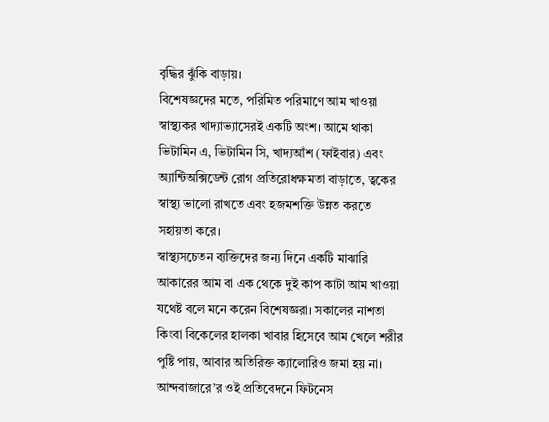বৃদ্ধির ঝুঁকি বাড়ায়।
বিশেষজ্ঞদের মতে, পরিমিত পরিমাণে আম খাওয়া স্বাস্থ্যকর খাদ্যাভ্যাসেরই একটি অংশ। আমে থাকা ভিটামিন এ, ভিটামিন সি, খাদ্যআঁশ (ফাইবার) এবং অ্যান্টিঅক্সিডেন্ট রোগ প্রতিরোধক্ষমতা বাড়াতে, ত্বকের স্বাস্থ্য ভালো রাখতে এবং হজমশক্তি উন্নত করতে সহায়তা করে।
স্বাস্থ্যসচেতন ব্যক্তিদের জন্য দিনে একটি মাঝারি আকারের আম বা এক থেকে দুই কাপ কাটা আম খাওয়া যথেষ্ট বলে মনে করেন বিশেষজ্ঞরা। সকালের নাশতা কিংবা বিকেলের হালকা খাবার হিসেবে আম খেলে শরীর পুষ্টি পায়, আবার অতিরিক্ত ক্যালোরিও জমা হয় না।
আন্দবাজারে’র ওই প্রতিবেদনে ফিটনেস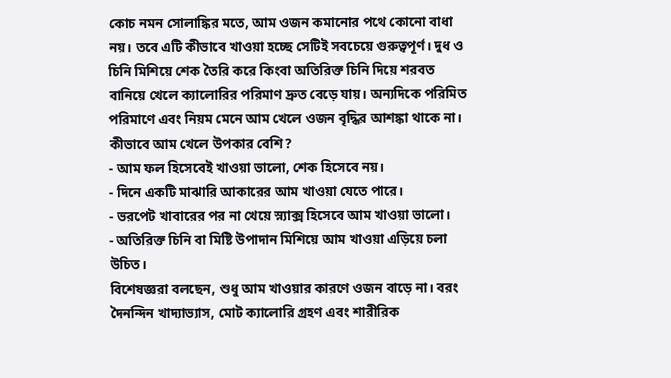কোচ নমন সোলাঙ্কির মতে, আম ওজন কমানোর পথে কোনো বাধা নয়। তবে এটি কীভাবে খাওয়া হচ্ছে সেটিই সবচেয়ে গুরুত্বপূর্ণ। দুধ ও চিনি মিশিয়ে শেক তৈরি করে কিংবা অতিরিক্ত চিনি দিয়ে শরবত বানিয়ে খেলে ক্যালোরির পরিমাণ দ্রুত বেড়ে যায়। অন্যদিকে পরিমিত পরিমাণে এবং নিয়ম মেনে আম খেলে ওজন বৃদ্ধির আশঙ্কা থাকে না।
কীভাবে আম খেলে উপকার বেশি?
- আম ফল হিসেবেই খাওয়া ভালো, শেক হিসেবে নয়।
- দিনে একটি মাঝারি আকারের আম খাওয়া যেতে পারে।
- ভরপেট খাবারের পর না খেয়ে স্ন্যাক্স হিসেবে আম খাওয়া ভালো।
- অতিরিক্ত চিনি বা মিষ্টি উপাদান মিশিয়ে আম খাওয়া এড়িয়ে চলা উচিত।
বিশেষজ্ঞরা বলছেন, শুধু আম খাওয়ার কারণে ওজন বাড়ে না। বরং দৈনন্দিন খাদ্যাভ্যাস, মোট ক্যালোরি গ্রহণ এবং শারীরিক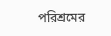পরিশ্রমের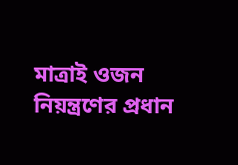মাত্রাই ওজন নিয়ন্ত্রণের প্রধান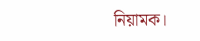নিয়ামক।